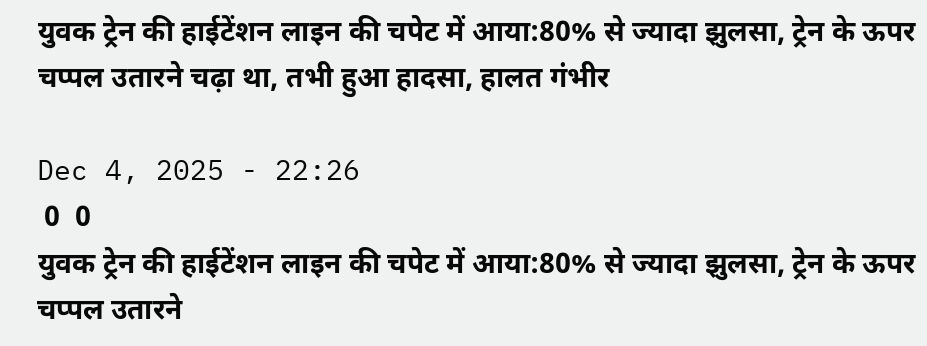युवक ट्रेन की हाईटेंशन लाइन की चपेट में आया:80% से ज्यादा झुलसा, ट्रेन के ऊपर चप्पल उतारने चढ़ा था, तभी हुआ हादसा, हालत गंभीर

Dec 4, 2025 - 22:26
 0  0
युवक ट्रेन की हाईटेंशन लाइन की चपेट में आया:80% से ज्यादा झुलसा, ट्रेन के ऊपर चप्पल उतारने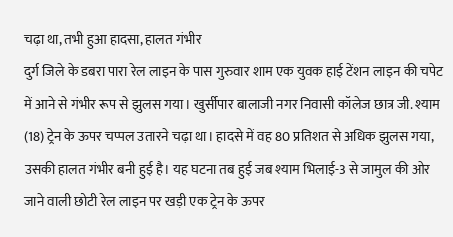चढ़ा था, तभी हुआ हादसा, हालत गंभीर
दुर्ग जिले के डबरा पारा रेल लाइन के पास गुरुवार शाम एक युवक हाई टेंशन लाइन की चपेट में आने से गंभीर रूप से झुलस गया। खुर्सीपार बालाजी नगर निवासी कॉलेज छात्र जी. श्याम (18) ट्रेन के ऊपर चप्पल उतारने चढ़ा था। हादसे में वह 80 प्रतिशत से अधिक झुलस गया, उसकी हालत गंभीर बनी हुई है। यह घटना तब हुई जब श्याम भिलाई-3 से जामुल की ओर जाने वाली छोटी रेल लाइन पर खड़ी एक ट्रेन के ऊपर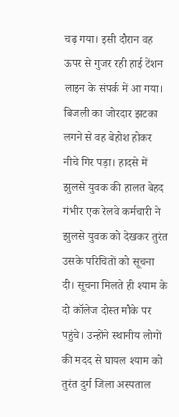चढ़ गया। इसी दौरान वह ऊपर से गुजर रही हाई टेंशन लाइन के संपर्क में आ गया। बिजली का जोरदार झटका लगने से वह बेहोश होकर नीचे गिर पड़ा। हादसे में झुलसे युवक की हालत बेहद गंभीर एक रेलवे कर्मचारी ने झुलसे युवक को देखकर तुरंत उसके परिचितों को सूचना दी। सूचना मिलते ही श्याम के दो कॉलेज दोस्त मौके पर पहुंचे। उन्होंने स्थानीय लोगों की मदद से घायल श्याम को तुरंत दुर्ग जिला अस्पताल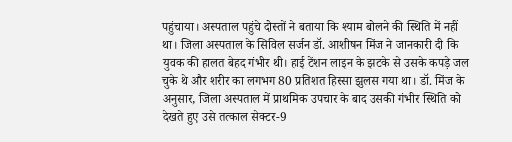पहुंचाया। अस्पताल पहुंचे दोस्तों ने बताया कि श्याम बोलने की स्थिति में नहीं था। जिला अस्पताल के सिविल सर्जन डॉ. आशीषन मिंज ने जानकारी दी कि युवक की हालत बेहद गंभीर थी। हाई टेंशन लाइन के झटके से उसके कपड़े जल चुके थे और शरीर का लगभग 80 प्रतिशत हिस्सा झुलस गया था। डॉ. मिंज के अनुसार, जिला अस्पताल में प्राथमिक उपचार के बाद उसकी गंभीर स्थिति को देखते हुए उसे तत्काल सेक्टर-9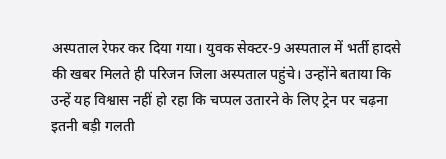अस्पताल रेफर कर दिया गया। युवक सेक्टर-9 अस्पताल में भर्ती हादसे की खबर मिलते ही परिजन जिला अस्पताल पहुंचे। उन्होंने बताया कि उन्हें यह विश्वास नहीं हो रहा कि चप्पल उतारने के लिए ट्रेन पर चढ़ना इतनी बड़ी गलती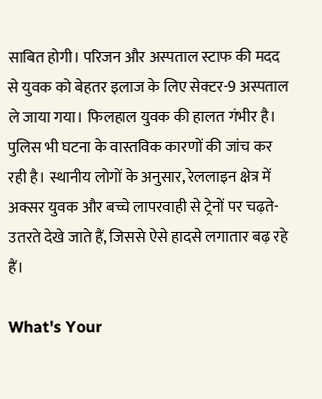साबित होगी। परिजन और अस्पताल स्टाफ की मदद से युवक को बेहतर इलाज के लिए सेक्टर-9 अस्पताल ले जाया गया। फिलहाल युवक की हालत गंभीर है। पुलिस भी घटना के वास्तविक कारणों की जांच कर रही है। स्थानीय लोगों के अनुसार, रेललाइन क्षेत्र में अक्सर युवक और बच्चे लापरवाही से ट्रेनों पर चढ़ते-उतरते देखे जाते हैं, जिससे ऐसे हादसे लगातार बढ़ रहे हैं।

What's Your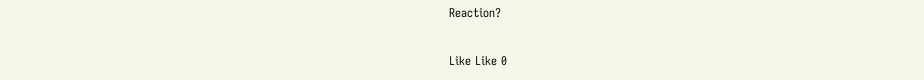Reaction?

Like Like 0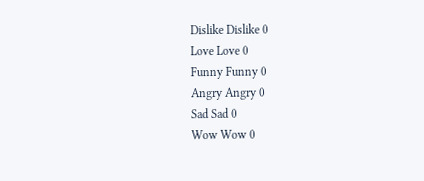Dislike Dislike 0
Love Love 0
Funny Funny 0
Angry Angry 0
Sad Sad 0
Wow Wow 0